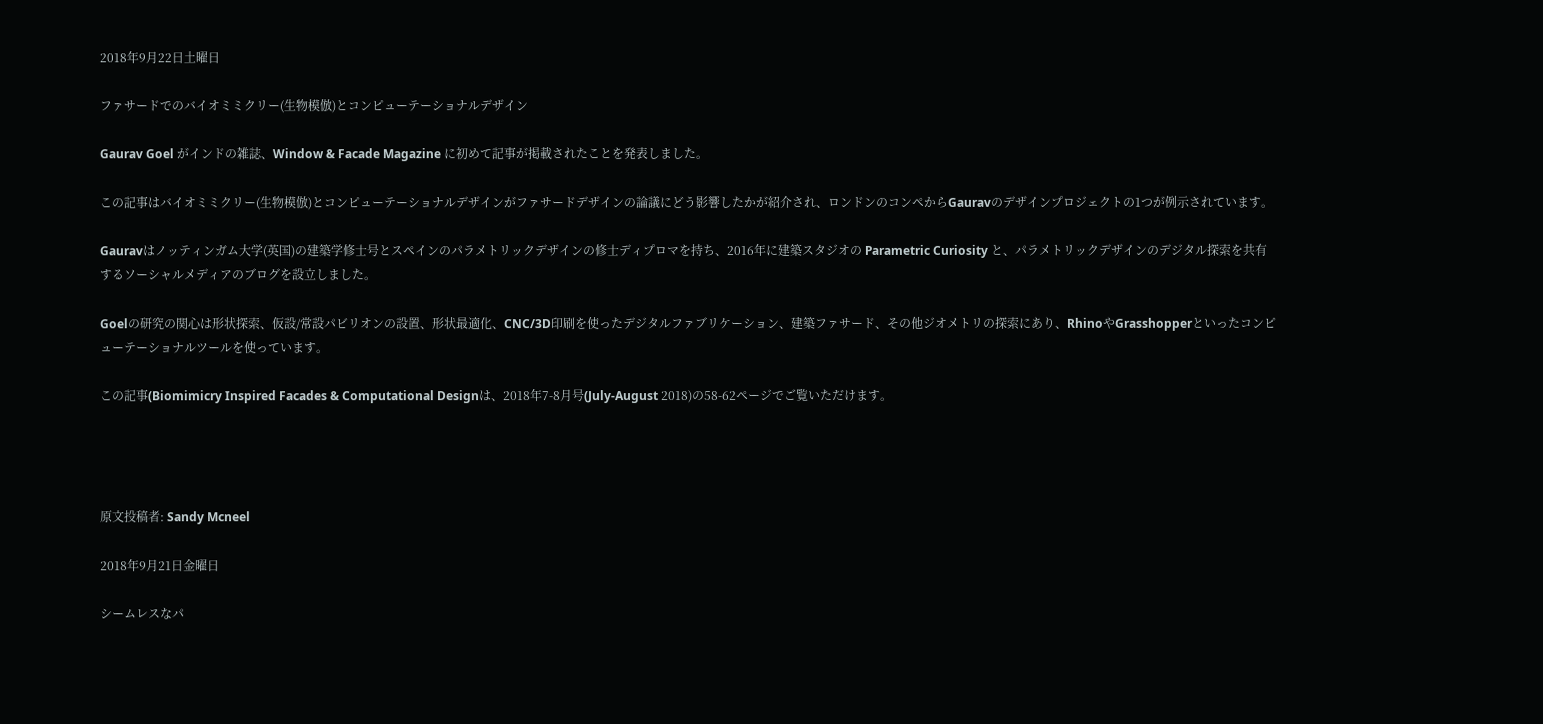2018年9月22日土曜日

ファサードでのバイオミミクリー(生物模倣)とコンピューテーショナルデザイン

Gaurav Goel がインドの雑誌、Window & Facade Magazine に初めて記事が掲載されたことを発表しました。

この記事はバイオミミクリー(生物模倣)とコンピューテーショナルデザインがファサードデザインの論議にどう影響したかが紹介され、ロンドンのコンペからGauravのデザインプロジェクトの1つが例示されています。

Gauravはノッティンガム大学(英国)の建築学修士号とスペインのパラメトリックデザインの修士ディプロマを持ち、2016年に建築スタジオの Parametric Curiosity と、パラメトリックデザインのデジタル探索を共有するソーシャルメディアのブログを設立しました。

Goelの研究の関心は形状探索、仮設/常設パビリオンの設置、形状最適化、CNC/3D印刷を使ったデジタルファブリケーション、建築ファサード、その他ジオメトリの探索にあり、RhinoやGrasshopperといったコンピューテーショナルツールを使っています。

この記事(Biomimicry Inspired Facades & Computational Designは、2018年7-8月号(July-August 2018)の58-62ページでご覧いただけます。




原文投稿者: Sandy Mcneel

2018年9月21日金曜日

シームレスなパ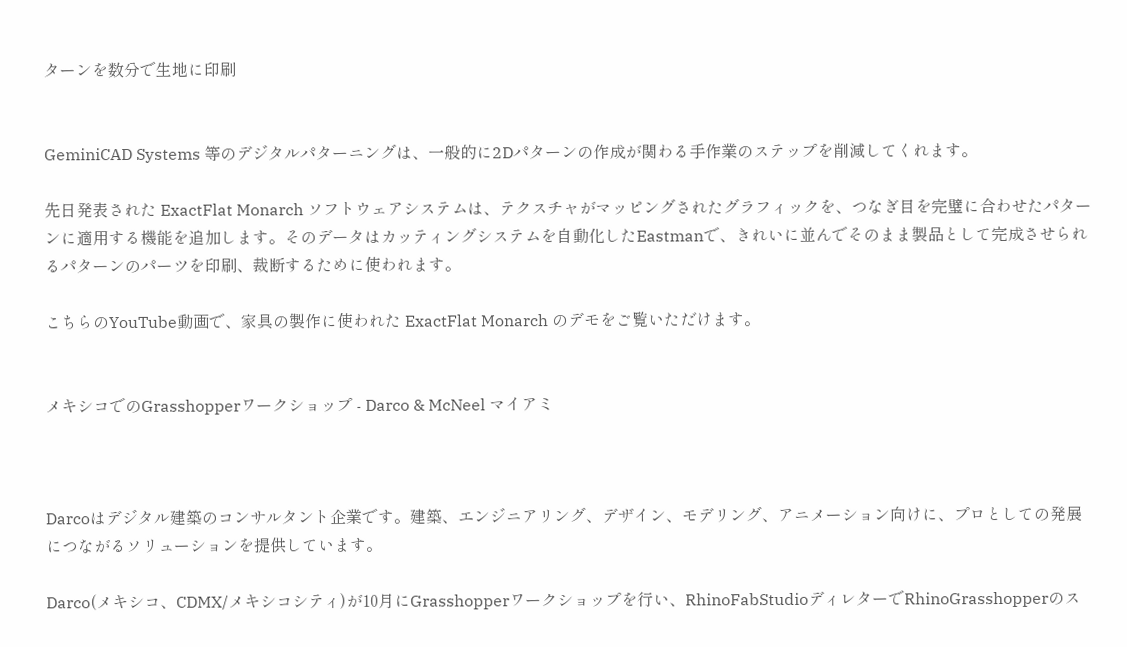ターンを数分で生地に印刷


GeminiCAD Systems 等のデジタルパターニングは、一般的に2Dパターンの作成が関わる手作業のステップを削減してくれます。

先日発表された ExactFlat Monarch ソフトウェアシステムは、テクスチャがマッピングされたグラフィックを、つなぎ目を完璧に合わせたパターンに適用する機能を追加します。そのデータはカッティングシステムを自動化したEastmanで、きれいに並んでそのまま製品として完成させられるパターンのパーツを印刷、裁断するために使われます。

こちらのYouTube動画で、家具の製作に使われた ExactFlat Monarch のデモをご覧いただけます。


メキシコでのGrasshopperワークショップ - Darco & McNeel マイアミ



Darcoはデジタル建築のコンサルタント企業です。建築、エンジニアリング、デザイン、モデリング、アニメーション向けに、プロとしての発展につながるソリューションを提供しています。

Darco(メキシコ、CDMX/メキシコシティ)が10月にGrasshopperワークショップを行い、RhinoFabStudioディレターでRhinoGrasshopperのス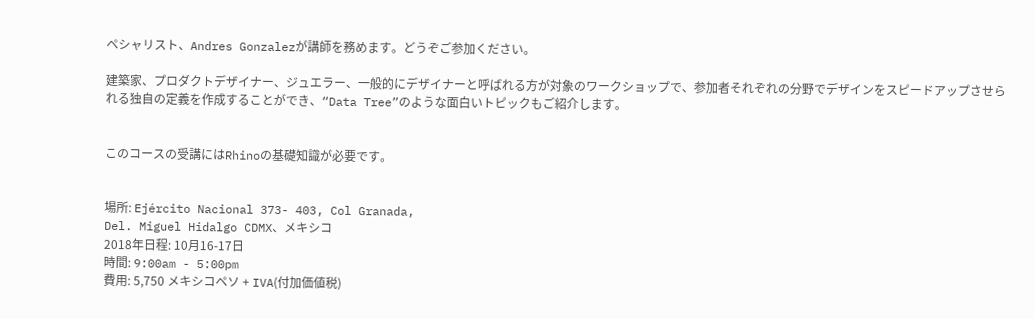ペシャリスト、Andres Gonzalezが講師を務めます。どうぞご参加ください。

建築家、プロダクトデザイナー、ジュエラー、一般的にデザイナーと呼ばれる方が対象のワークショップで、参加者それぞれの分野でデザインをスピードアップさせられる独自の定義を作成することができ、“Data Tree”のような面白いトピックもご紹介します。


このコースの受講にはRhinoの基礎知識が必要です。


場所: Ejército Nacional 373- 403, Col Granada,
Del. Miguel Hidalgo CDMX、メキシコ
2018年日程: 10月16-17日
時間: 9:00am - 5:00pm
費用: 5,750 メキシコペソ + IVA(付加価値税)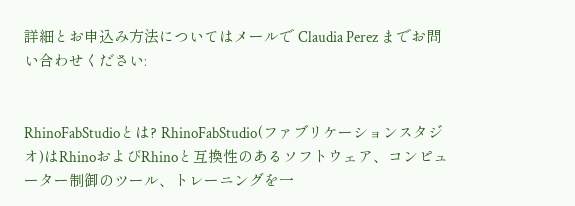詳細とお申込み方法についてはメールで Claudia Perez までお問い合わせください:


RhinoFabStudioとは? RhinoFabStudio(ファブリケーションスタジオ)はRhinoおよびRhinoと互換性のあるソフトウェア、コンピューター制御のツール、トレーニングを一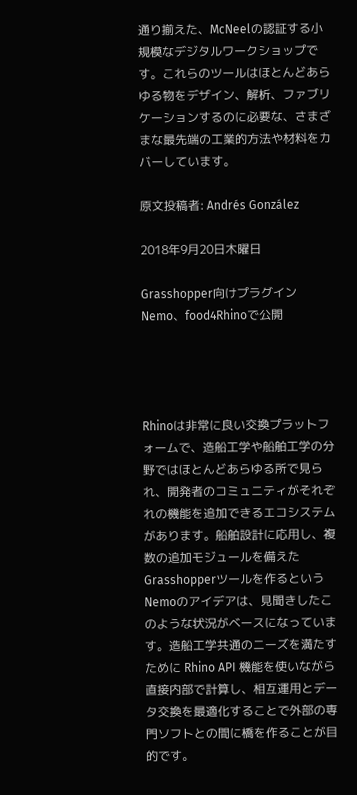通り揃えた、McNeelの認証する小規模なデジタルワークショップです。これらのツールはほとんどあらゆる物をデザイン、解析、ファブリケーションするのに必要な、さまざまな最先端の工業的方法や材料をカバーしています。

原文投稿者: Andrés González

2018年9月20日木曜日

Grasshopper向けプラグインNemo、food4Rhinoで公開




Rhinoは非常に良い交換プラットフォームで、造船工学や船舶工学の分野ではほとんどあらゆる所で見られ、開発者のコミュニティがそれぞれの機能を追加できるエコシステムがあります。船舶設計に応用し、複数の追加モジュールを備えたGrasshopperツールを作るというNemoのアイデアは、見聞きしたこのような状況がベースになっています。造船工学共通のニーズを満たすために Rhino API 機能を使いながら直接内部で計算し、相互運用とデータ交換を最適化することで外部の専門ソフトとの間に橋を作ることが目的です。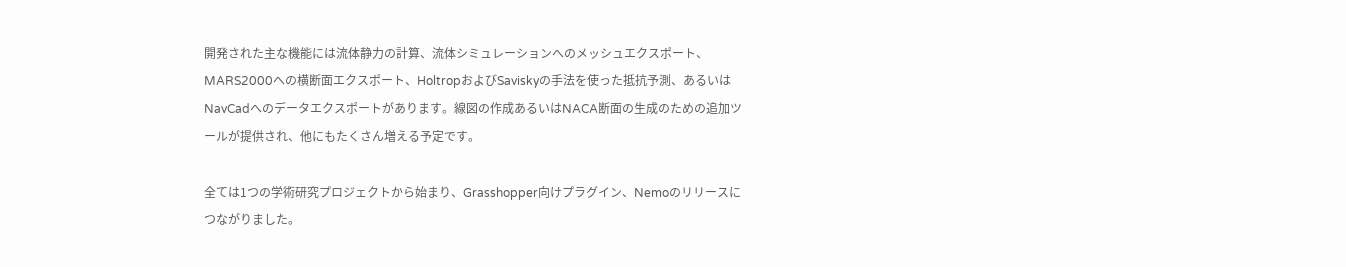開発された主な機能には流体静力の計算、流体シミュレーションへのメッシュエクスポート、MARS2000への横断面エクスポート、HoltropおよびSaviskyの手法を使った抵抗予測、あるいはNavCadへのデータエクスポートがあります。線図の作成あるいはNACA断面の生成のための追加ツールが提供され、他にもたくさん増える予定です。

全ては1つの学術研究プロジェクトから始まり、Grasshopper向けプラグイン、Nemoのリリースにつながりました。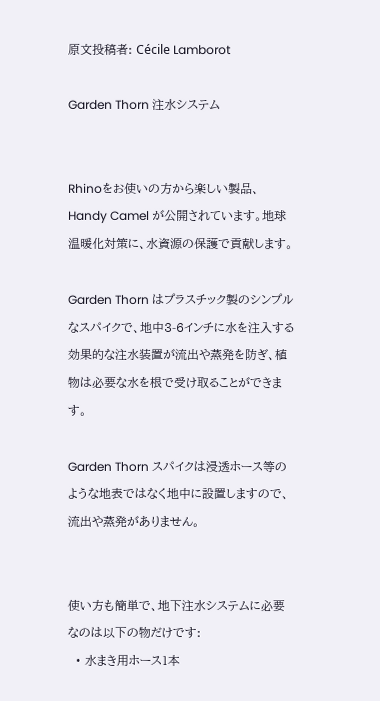原文投稿者: Cécile Lamborot

Garden Thorn 注水システム


Rhinoをお使いの方から楽しい製品、Handy Camel が公開されています。地球温暖化対策に、水資源の保護で貢献します。

Garden Thorn はプラスチック製のシンプルなスパイクで、地中3-6インチに水を注入する効果的な注水装置が流出や蒸発を防ぎ、植物は必要な水を根で受け取ることができます。

Garden Thorn スパイクは浸透ホース等のような地表ではなく地中に設置しますので、流出や蒸発がありません。


使い方も簡単で、地下注水システムに必要なのは以下の物だけです:
  • 水まき用ホース1本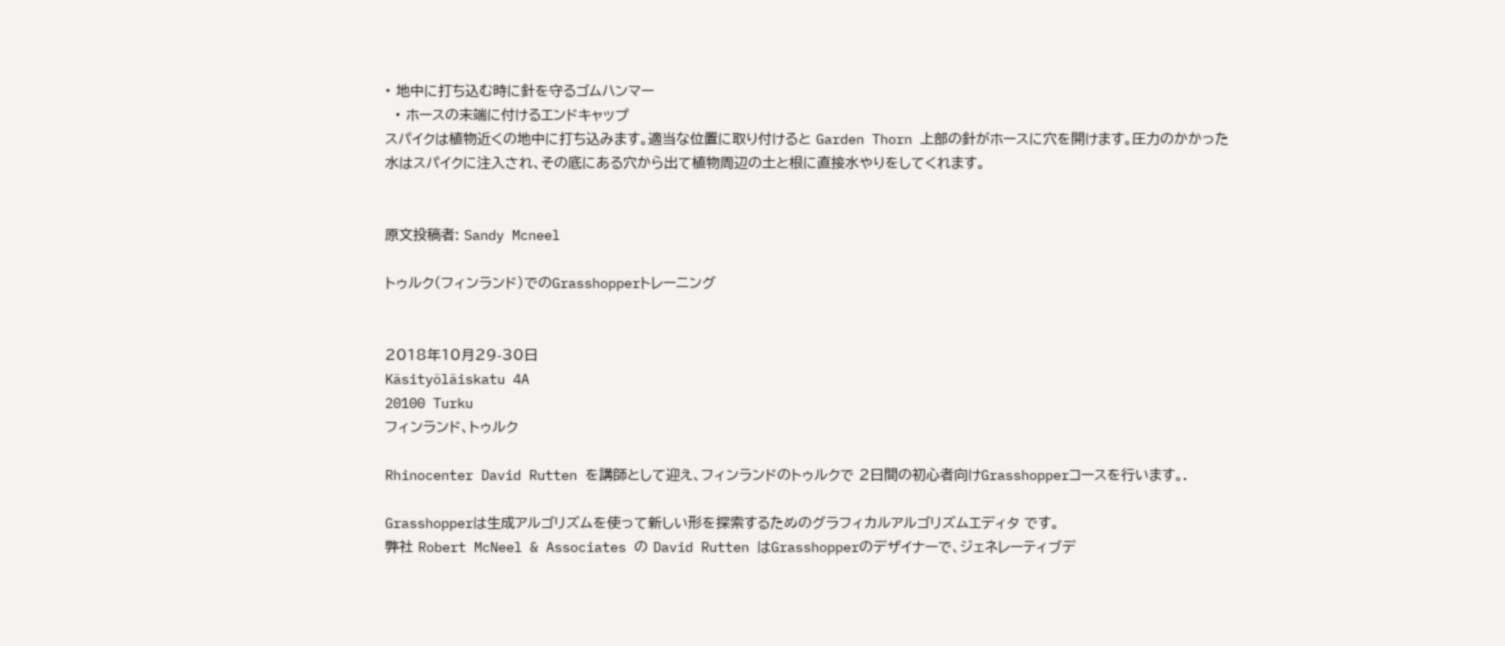• 地中に打ち込む時に針を守るゴムハンマー
  • ホースの末端に付けるエンドキャップ
スパイクは植物近くの地中に打ち込みます。適当な位置に取り付けると Garden Thorn 上部の針がホースに穴を開けます。圧力のかかった水はスパイクに注入され、その底にある穴から出て植物周辺の土と根に直接水やりをしてくれます。


原文投稿者: Sandy Mcneel

トゥルク(フィンランド)でのGrasshopperトレーニング


2018年10月29-30日
Käsityöläiskatu 4A
20100 Turku
フィンランド、トゥルク

Rhinocenter David Rutten を講師として迎え、フィンランドのトゥルクで 2日間の初心者向けGrasshopperコースを行います。.

Grasshopperは生成アルゴリズムを使って新しい形を探索するためのグラフィカルアルゴリズムエディタ です。
弊社 Robert McNeel & Associates の David Rutten はGrasshopperのデザイナーで、ジェネレーティブデ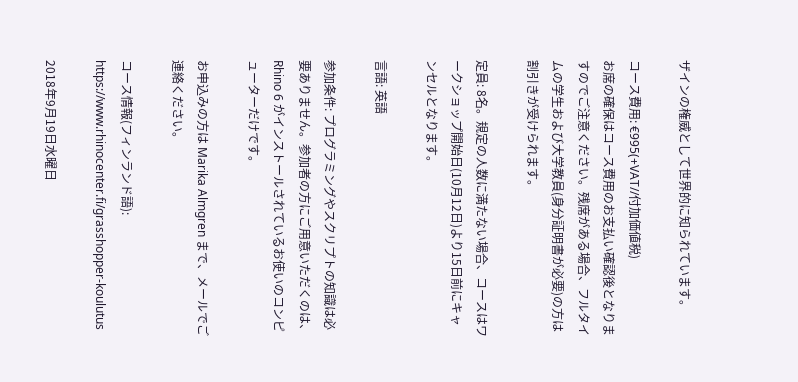ザインの権威として世界的に知られています。

コース費用: €995(+VAT//付加価値税)
お席の確保はコース費用のお支払い確認後となりますのでご注意ください。残席がある場合、フルタイムの学生および大学教員(身分証明書が必要)の方は割引きが受けられます。

定員: 8名。規定の人数に満たない場合、コースはワークショップ開始日(10月12日)より15日前にキャンセルとなります。

言語: 英語

参加条件: プログラミングやスクリプトの知識は必要ありません。参加者の方にご用意いただくのは、 Rhino 6 がインストールされているお使いのコンピューターだけです。

お申込みの方は Marika Almgren まで、メールでご連絡ください。

コース情報(フィンランド語): https://www.rhinocenter.fi/grasshopper-koulutus

2018年9月19日水曜日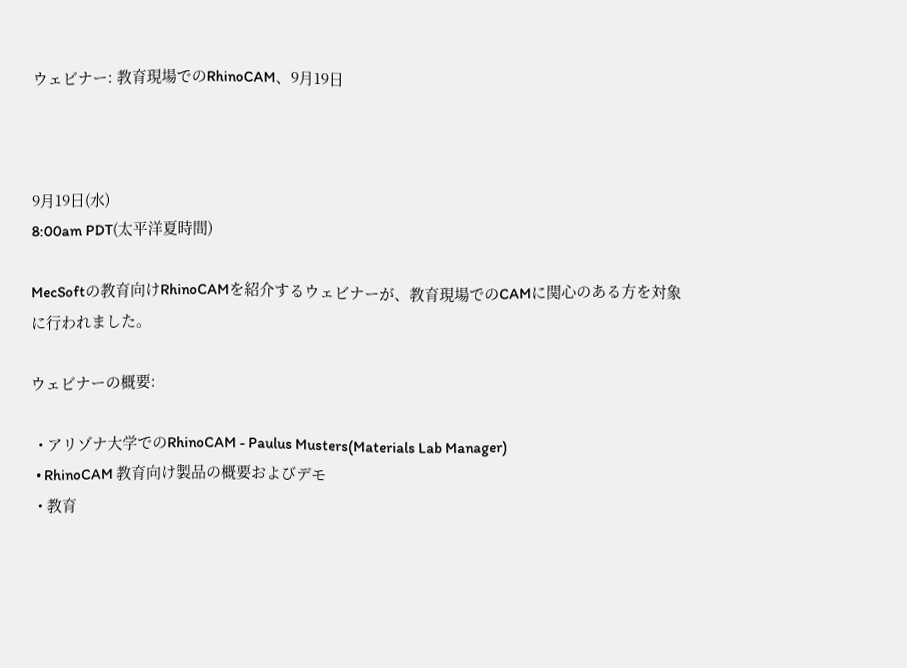ウェビナー: 教育現場でのRhinoCAM、9月19日



9月19日(水)
8:00am PDT(太平洋夏時間)

MecSoftの教育向けRhinoCAMを紹介するウェビナーが、教育現場でのCAMに関心のある方を対象に行われました。

ウェビナーの概要:

  • アリゾナ大学でのRhinoCAM - Paulus Musters(Materials Lab Manager)
  • RhinoCAM 教育向け製品の概要およびデモ
  • 教育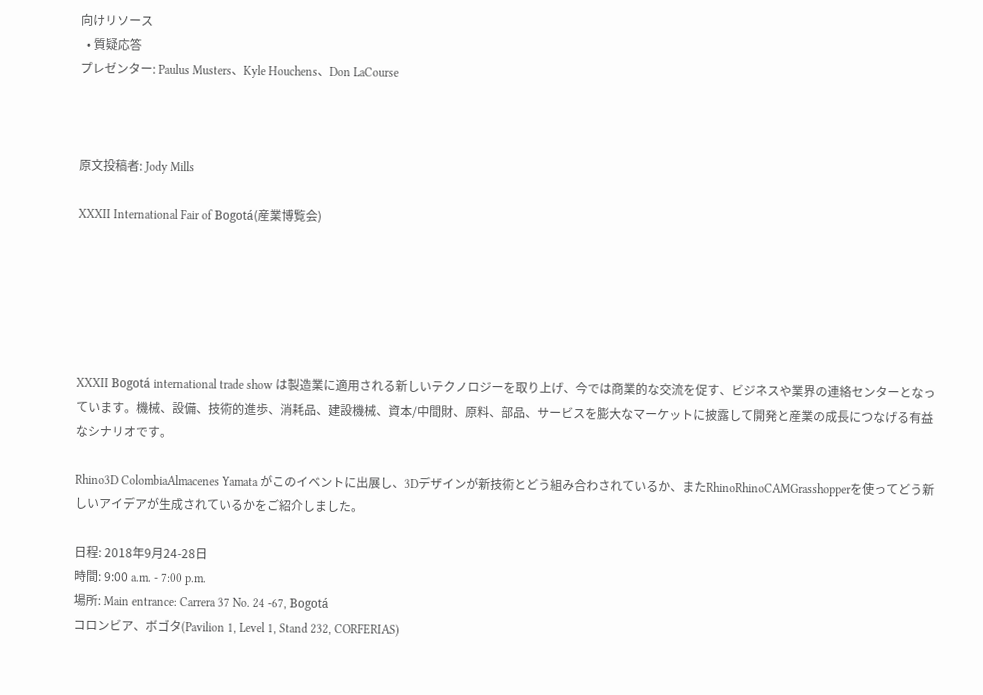向けリソース
  • 質疑応答
プレゼンター: Paulus Musters、Kyle Houchens、Don LaCourse



原文投稿者: Jody Mills

XXXII International Fair of Bogotá(産業博覧会)






XXXII Bogotá international trade show は製造業に適用される新しいテクノロジーを取り上げ、今では商業的な交流を促す、ビジネスや業界の連絡センターとなっています。機械、設備、技術的進歩、消耗品、建設機械、資本/中間財、原料、部品、サービスを膨大なマーケットに披露して開発と産業の成長につなげる有益なシナリオです。

Rhino3D ColombiaAlmacenes Yamata がこのイベントに出展し、3Dデザインが新技術とどう組み合わされているか、またRhinoRhinoCAMGrasshopperを使ってどう新しいアイデアが生成されているかをご紹介しました。

日程: 2018年9月24-28日
時間: 9:00 a.m. - 7:00 p.m.
場所: Main entrance: Carrera 37 No. 24 -67, Bogotá
コロンビア、ボゴタ(Pavilion 1, Level 1, Stand 232, CORFERIAS)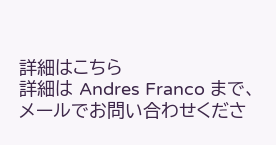詳細はこちら
詳細は Andres Franco まで、メールでお問い合わせくださ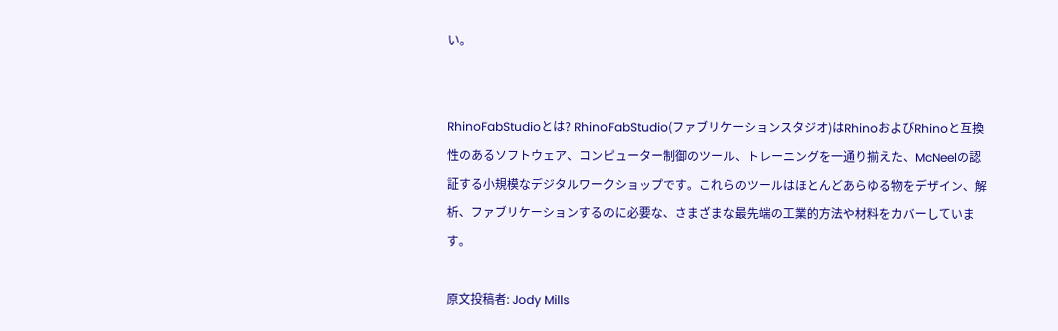い。


RhinoFabStudioとは? RhinoFabStudio(ファブリケーションスタジオ)はRhinoおよびRhinoと互換性のあるソフトウェア、コンピューター制御のツール、トレーニングを一通り揃えた、McNeelの認証する小規模なデジタルワークショップです。これらのツールはほとんどあらゆる物をデザイン、解析、ファブリケーションするのに必要な、さまざまな最先端の工業的方法や材料をカバーしています。

原文投稿者: Jody Mills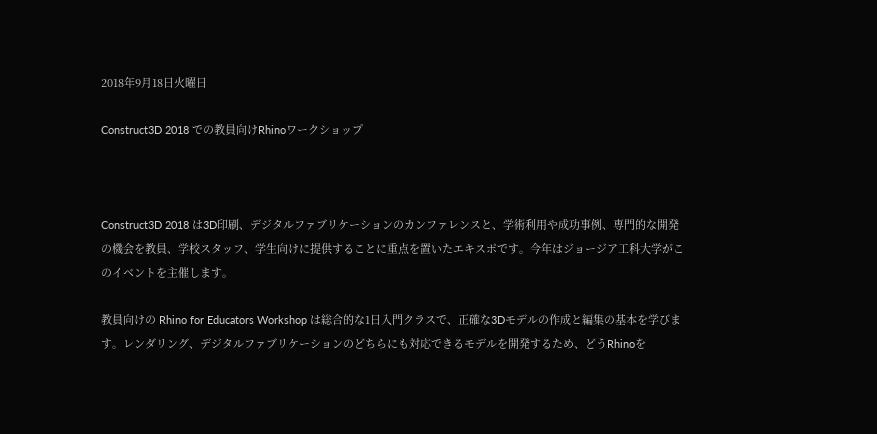2018年9月18日火曜日

Construct3D 2018 での教員向けRhinoワークショップ



Construct3D 2018 は3D印刷、デジタルファブリケーションのカンファレンスと、学術利用や成功事例、専門的な開発の機会を教員、学校スタッフ、学生向けに提供することに重点を置いたエキスポです。今年はジョージア工科大学がこのイベントを主催します。

教員向けの Rhino for Educators Workshop は総合的な1日入門クラスで、正確な3Dモデルの作成と編集の基本を学びます。レンダリング、デジタルファブリケーションのどちらにも対応できるモデルを開発するため、どうRhinoを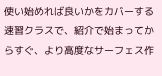使い始めれば良いかをカバーする速習クラスで、紹介で始まってからすぐ、より高度なサーフェス作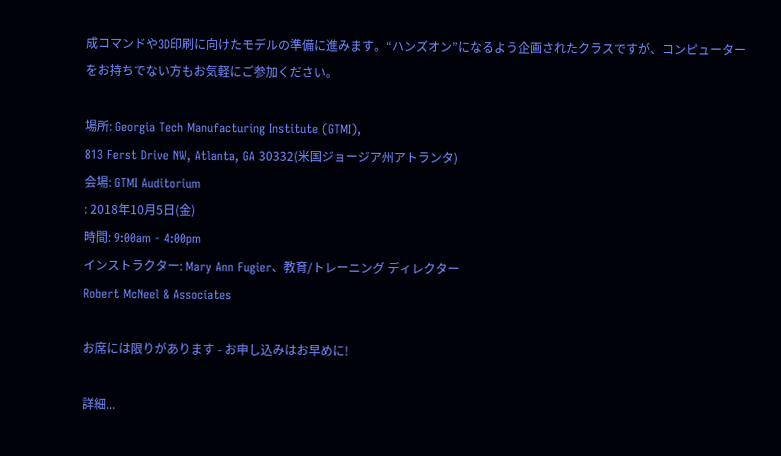成コマンドや3D印刷に向けたモデルの準備に進みます。“ハンズオン”になるよう企画されたクラスですが、コンピューターをお持ちでない方もお気軽にご参加ください。

場所: Georgia Tech Manufacturing Institute (GTMI),
813 Ferst Drive NW, Atlanta, GA 30332(米国ジョージア州アトランタ)
会場: GTMI Auditorium
: 2018年10月5日(金)
時間: 9:00am - 4:00pm
インストラクター: Mary Ann Fugier、教育/トレーニング ディレクター
Robert McNeel & Associates

お席には限りがあります - お申し込みはお早めに!

詳細...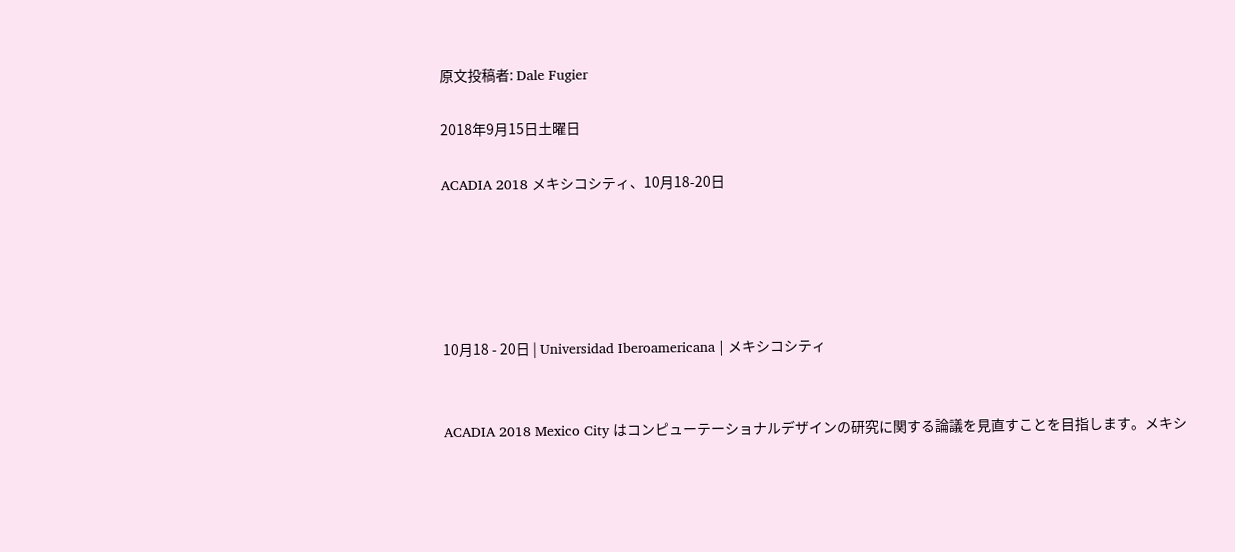原文投稿者: Dale Fugier

2018年9月15日土曜日

ACADIA 2018 メキシコシティ、10月18-20日





10月18 - 20日 | Universidad Iberoamericana | メキシコシティ


ACADIA 2018 Mexico City はコンピューテーショナルデザインの研究に関する論議を見直すことを目指します。メキシ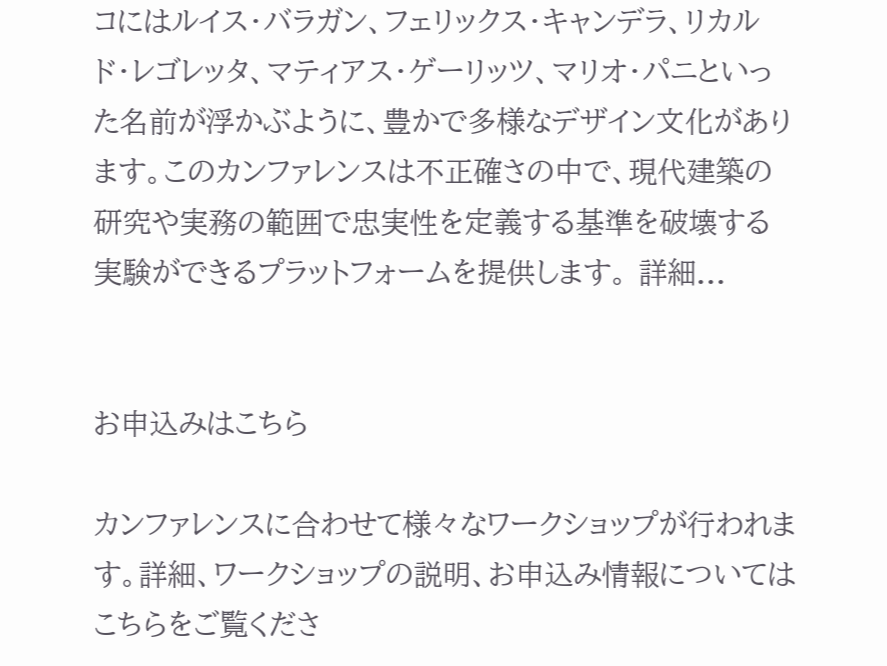コにはルイス・バラガン、フェリックス・キャンデラ、リカルド・レゴレッタ、マティアス・ゲーリッツ、マリオ・パニといった名前が浮かぶように、豊かで多様なデザイン文化があります。このカンファレンスは不正確さの中で、現代建築の研究や実務の範囲で忠実性を定義する基準を破壊する実験ができるプラットフォームを提供します。 詳細...


お申込みはこちら

カンファレンスに合わせて様々なワークショップが行われます。詳細、ワークショップの説明、お申込み情報についてはこちらをご覧くださ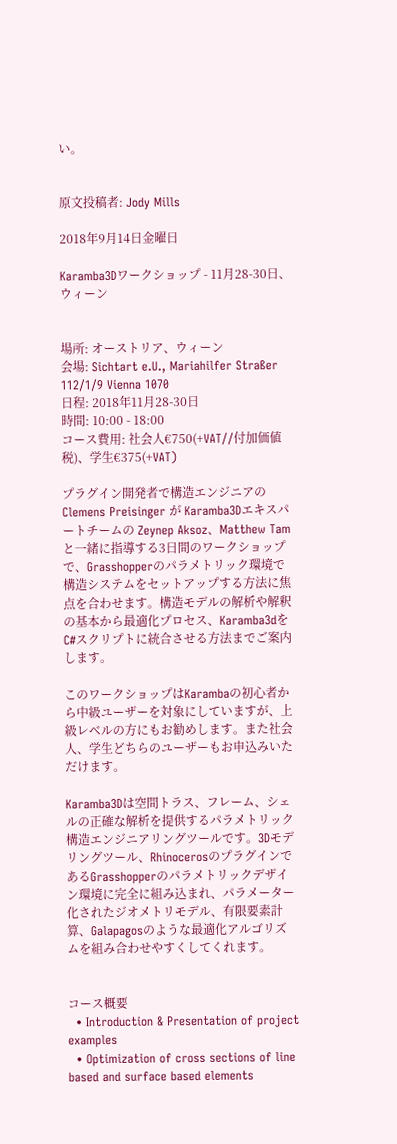い。


原文投稿者: Jody Mills

2018年9月14日金曜日

Karamba3Dワークショップ - 11月28-30日、ウィーン


場所: オーストリア、ウィーン
会場: Sichtart e.U., Mariahilfer Straßer 112/1/9 Vienna 1070
日程: 2018年11月28-30日
時間: 10:00 - 18:00
コース費用: 社会人€750(+VAT//付加価値税)、学生€375(+VAT)

プラグイン開発者で構造エンジニアの Clemens Preisinger が Karamba3Dエキスパートチームの Zeynep Aksoz、Matthew Tam と一緒に指導する3日間のワークショップで、Grasshopperのパラメトリック環境で構造システムをセットアップする方法に焦点を合わせます。構造モデルの解析や解釈の基本から最適化プロセス、Karamba3dをC#スクリプトに統合させる方法までご案内します。

このワークショップはKarambaの初心者から中級ユーザーを対象にしていますが、上級レベルの方にもお勧めします。また社会人、学生どちらのユーザーもお申込みいただけます。

Karamba3Dは空間トラス、フレーム、シェルの正確な解析を提供するパラメトリック構造エンジニアリングツールです。3Dモデリングツール、RhinocerosのプラグインであるGrasshopperのパラメトリックデザイン環境に完全に組み込まれ、パラメーター化されたジオメトリモデル、有限要素計算、Galapagosのような最適化アルゴリズムを組み合わせやすくしてくれます。


コース概要
  • Introduction & Presentation of project examples
  • Optimization of cross sections of line based and surface based elements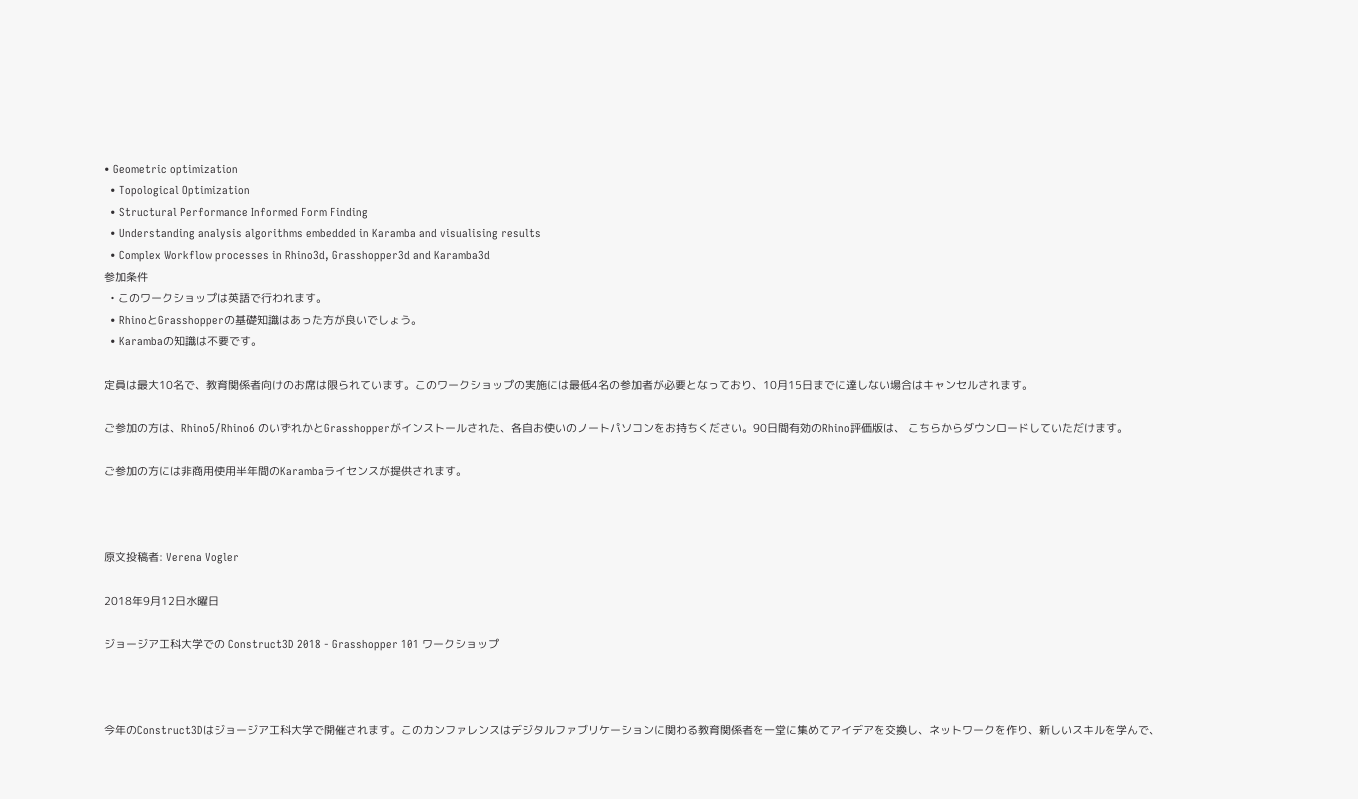• Geometric optimization
  • Topological Optimization
  • Structural Performance Informed Form Finding
  • Understanding analysis algorithms embedded in Karamba and visualising results
  • Complex Workflow processes in Rhino3d, Grasshopper3d and Karamba3d
参加条件
  • このワークショップは英語で行われます。
  • RhinoとGrasshopperの基礎知識はあった方が良いでしょう。
  • Karambaの知識は不要です。

定員は最大10名で、教育関係者向けのお席は限られています。このワークショップの実施には最低4名の参加者が必要となっており、10月15日までに達しない場合はキャンセルされます。

ご参加の方は、Rhino5/Rhino6 のいずれかとGrasshopperがインストールされた、各自お使いのノートパソコンをお持ちください。90日間有効のRhino評価版は、 こちらからダウンロードしていただけます。

ご参加の方には非商用使用半年間のKarambaライセンスが提供されます。



原文投稿者: Verena Vogler

2018年9月12日水曜日

ジョージア工科大学での Construct3D 2018 - Grasshopper 101 ワークショップ



今年のConstruct3Dはジョージア工科大学で開催されます。このカンファレンスはデジタルファブリケーションに関わる教育関係者を一堂に集めてアイデアを交換し、ネットワークを作り、新しいスキルを学んで、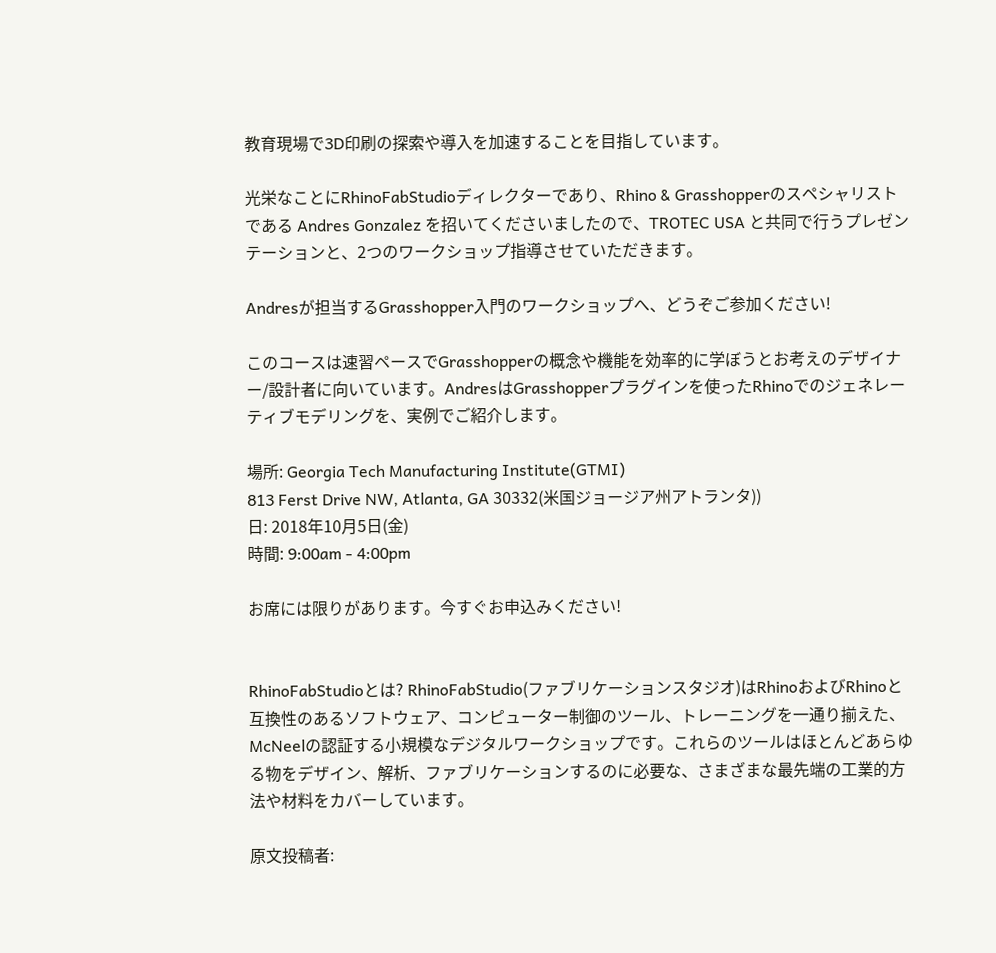教育現場で3D印刷の探索や導入を加速することを目指しています。

光栄なことにRhinoFabStudioディレクターであり、Rhino & Grasshopperのスペシャリストである Andres Gonzalez を招いてくださいましたので、TROTEC USA と共同で行うプレゼンテーションと、2つのワークショップ指導させていただきます。

Andresが担当するGrasshopper入門のワークショップへ、どうぞご参加ください!

このコースは速習ペースでGrasshopperの概念や機能を効率的に学ぼうとお考えのデザイナー/設計者に向いています。AndresはGrasshopperプラグインを使ったRhinoでのジェネレーティブモデリングを、実例でご紹介します。

場所: Georgia Tech Manufacturing Institute(GTMI)
813 Ferst Drive NW, Atlanta, GA 30332(米国ジョージア州アトランタ))
日: 2018年10月5日(金)
時間: 9:00am - 4:00pm

お席には限りがあります。今すぐお申込みください!


RhinoFabStudioとは? RhinoFabStudio(ファブリケーションスタジオ)はRhinoおよびRhinoと互換性のあるソフトウェア、コンピューター制御のツール、トレーニングを一通り揃えた、McNeelの認証する小規模なデジタルワークショップです。これらのツールはほとんどあらゆる物をデザイン、解析、ファブリケーションするのに必要な、さまざまな最先端の工業的方法や材料をカバーしています。

原文投稿者: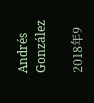Andrés González

2018年9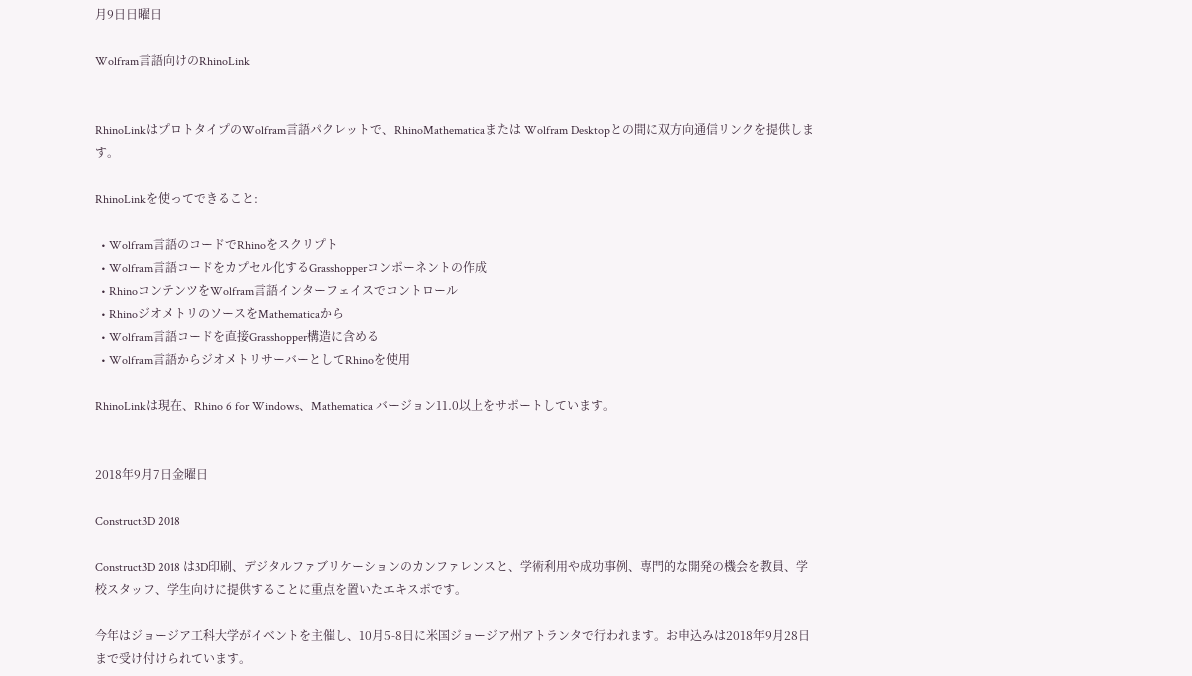月9日日曜日

Wolfram言語向けのRhinoLink


RhinoLinkはプロトタイプのWolfram言語パクレットで、RhinoMathematicaまたは Wolfram Desktopとの間に双方向通信リンクを提供します。

RhinoLinkを使ってできること:

  • Wolfram言語のコードでRhinoをスクリプト
  • Wolfram言語コードをカプセル化するGrasshopperコンポーネントの作成
  • RhinoコンテンツをWolfram言語インターフェイスでコントロール
  • RhinoジオメトリのソースをMathematicaから
  • Wolfram言語コードを直接Grasshopper構造に含める
  • Wolfram言語からジオメトリサーバーとしてRhinoを使用

RhinoLinkは現在、Rhino 6 for Windows、Mathematica バージョン11.0以上をサポートしています。


2018年9月7日金曜日

Construct3D 2018

Construct3D 2018 は3D印刷、デジタルファブリケーションのカンファレンスと、学術利用や成功事例、専門的な開発の機会を教員、学校スタッフ、学生向けに提供することに重点を置いたエキスポです。

今年はジョージア工科大学がイベントを主催し、10月5-8日に米国ジョージア州アトランタで行われます。お申込みは2018年9月28日まで受け付けられています。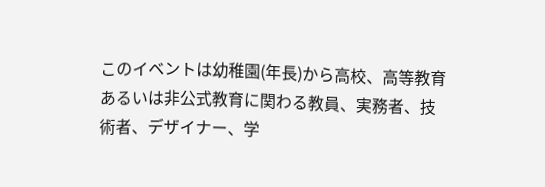このイベントは幼稚園(年長)から高校、高等教育あるいは非公式教育に関わる教員、実務者、技術者、デザイナー、学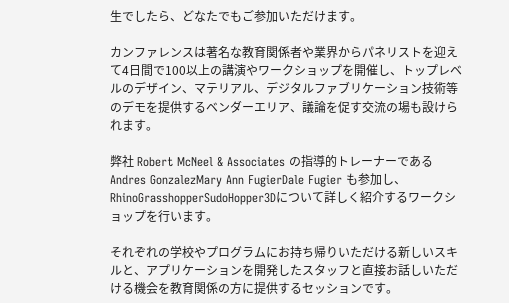生でしたら、どなたでもご参加いただけます。

カンファレンスは著名な教育関係者や業界からパネリストを迎えて4日間で100以上の講演やワークショップを開催し、トップレベルのデザイン、マテリアル、デジタルファブリケーション技術等のデモを提供するベンダーエリア、議論を促す交流の場も設けられます。

弊社 Robert McNeel & Associates の指導的トレーナーである Andres GonzalezMary Ann FugierDale Fugier も参加し、RhinoGrasshopperSudoHopper3Dについて詳しく紹介するワークショップを行います。

それぞれの学校やプログラムにお持ち帰りいただける新しいスキルと、アプリケーションを開発したスタッフと直接お話しいただける機会を教育関係の方に提供するセッションです。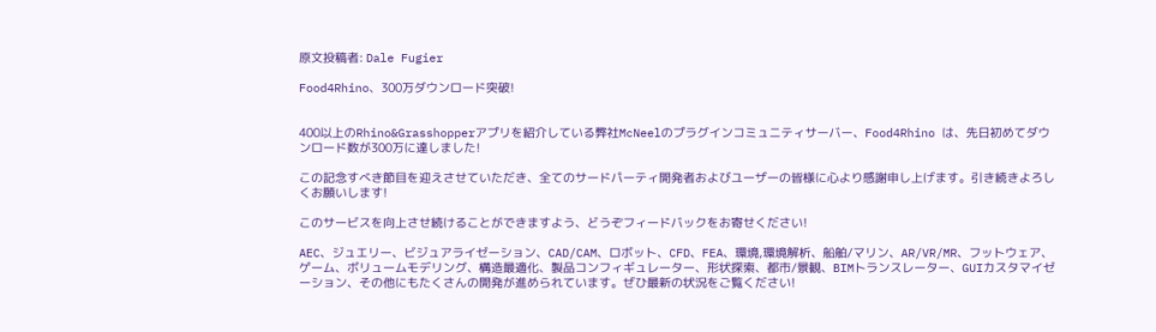原文投稿者: Dale Fugier

Food4Rhino、300万ダウンロード突破!


400以上のRhino&Grasshopperアプリを紹介している弊社McNeelのプラグインコミュニティサーバー、Food4Rhino は、先日初めてダウンロード数が300万に達しました!

この記念すべき節目を迎えさせていただき、全てのサードパーティ開発者およびユーザーの皆様に心より感謝申し上げます。引き続きよろしくお願いします!

このサービスを向上させ続けることができますよう、どうぞフィードバックをお寄せください!

AEC、ジュエリー、ビジュアライゼーション、CAD/CAM、ロボット、CFD、FEA、環境,環境解析、船舶/マリン、AR/VR/MR、フットウェア、ゲーム、ボリュームモデリング、構造最適化、製品コンフィギュレーター、形状探索、都市/景観、BIMトランスレーター、GUIカスタマイゼーション、その他にもたくさんの開発が進められています。ぜひ最新の状況をご覧ください!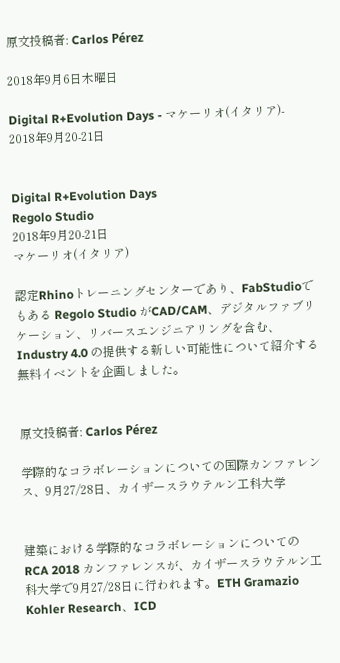原文投稿者: Carlos Pérez

2018年9月6日木曜日

Digital R+Evolution Days - マケーリオ(イタリア)- 2018年9月20-21日


Digital R+Evolution Days
Regolo Studio
2018年9月20-21日
マケーリオ(イタリア)

認定Rhinoトレーニングセンターであり、FabStudioでもある Regolo Studio がCAD/CAM、デジタルファブリケーション、リバースエンジニアリングを含む、Industry 4.0 の提供する新しい可能性について紹介する無料イベントを企画しました。


原文投稿者: Carlos Pérez

学際的なコラボレーションについての国際カンファレンス、9月27/28日、カイザースラウテルン工科大学


建築における学際的なコラボレーションについての RCA 2018 カンファレンスが、カイザースラウテルン工科大学で9月27/28日に行われます。ETH Gramazio Kohler Research、ICD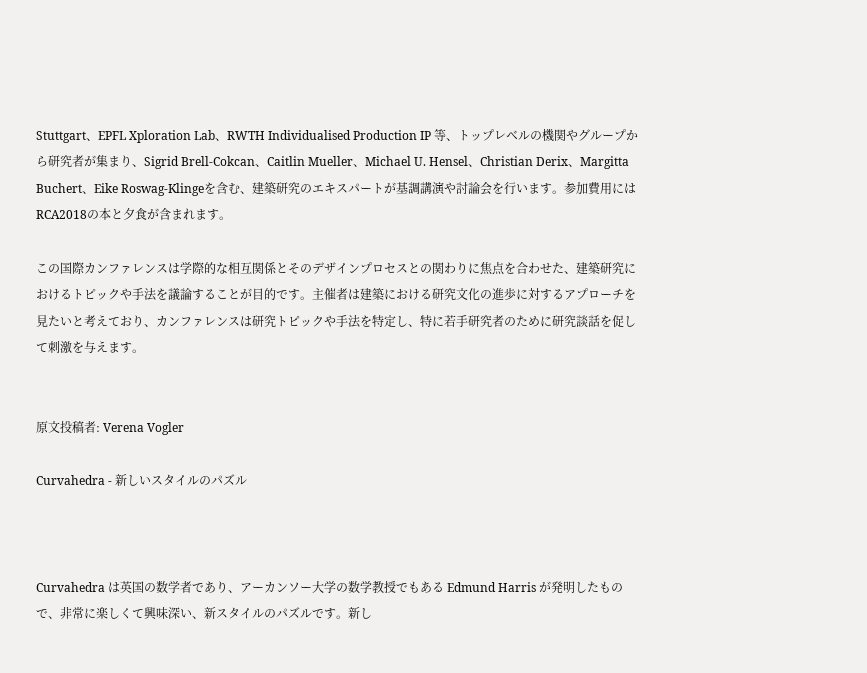Stuttgart、EPFL Xploration Lab、RWTH Individualised Production IP 等、トップレベルの機関やグループから研究者が集まり、Sigrid Brell-Cokcan、Caitlin Mueller、Michael U. Hensel、Christian Derix、Margitta Buchert、Eike Roswag-Klingeを含む、建築研究のエキスパートが基調講演や討論会を行います。参加費用にはRCA2018の本と夕食が含まれます。

この国際カンファレンスは学際的な相互関係とそのデザインプロセスとの関わりに焦点を合わせた、建築研究におけるトピックや手法を議論することが目的です。主催者は建築における研究文化の進歩に対するアプローチを見たいと考えており、カンファレンスは研究トピックや手法を特定し、特に若手研究者のために研究談話を促して刺激を与えます。


原文投稿者: Verena Vogler

Curvahedra - 新しいスタイルのパズル



Curvahedra は英国の数学者であり、アーカンソー大学の数学教授でもある Edmund Harris が発明したもので、非常に楽しくて興味深い、新スタイルのパズルです。新し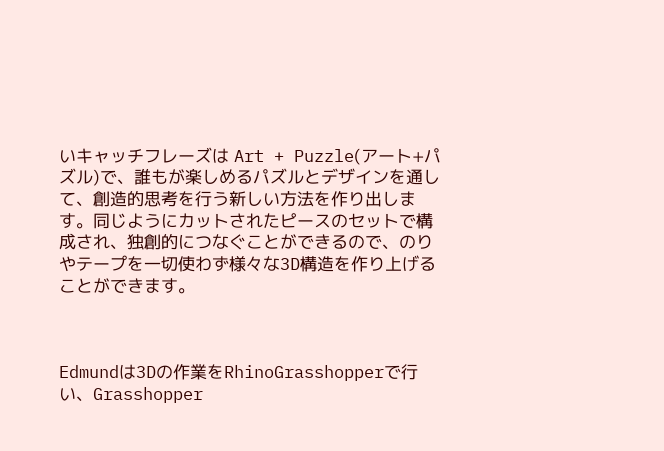いキャッチフレーズは Art + Puzzle(アート+パズル)で、誰もが楽しめるパズルとデザインを通して、創造的思考を行う新しい方法を作り出します。同じようにカットされたピースのセットで構成され、独創的につなぐことができるので、のりやテープを一切使わず様々な3D構造を作り上げることができます。



Edmundは3Dの作業をRhinoGrasshopperで行い、Grasshopper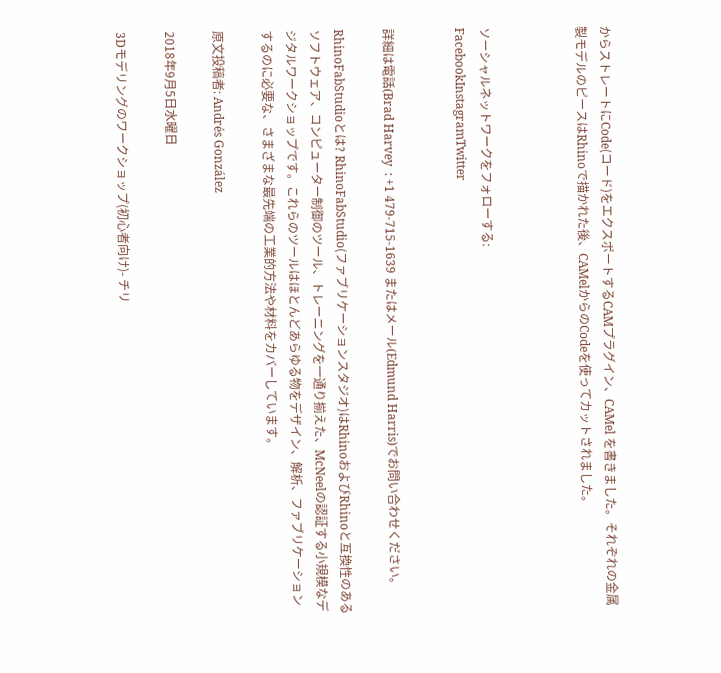からストレートにCode(コード)をエクスポートするCAMプラグイン、CAMel を書きました。それぞれの金属製モデルのピースはRhinoで描かれた後、CAMelからのCodeを使ってカットされました。



ソーシャルネットワークをフォローする:
FacebookInstagramTwitter


詳細は電話(Brad Harvey  : +1 479-715-1639 またはメール(Edmund Harris)でお問い合わせください。

RhinoFabStudioとは? RhinoFabStudio(ファブリケーションスタジオ)はRhinoおよびRhinoと互換性のあるソフトウェア、コンピューター制御のツール、トレーニングを一通り揃えた、McNeelの認証する小規模なデジタルワークショップです。これらのツールはほとんどあらゆる物をデザイン、解析、ファブリケーションするのに必要な、さまざまな最先端の工業的方法や材料をカバーしています。

原文投稿者: Andrés González

2018年9月5日水曜日

3Dモデリングのワークショップ(初心者向け)- チリ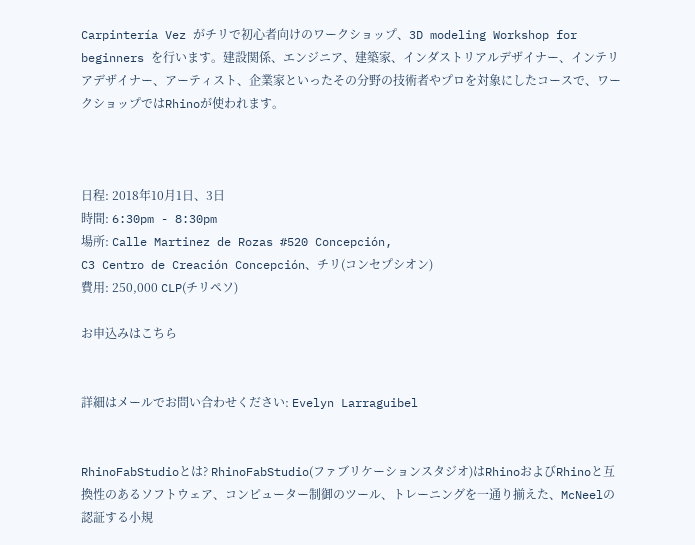Carpintería Vez がチリで初心者向けのワークショップ、3D modeling Workshop for beginners を行います。建設関係、エンジニア、建築家、インダストリアルデザイナー、インテリアデザイナー、アーティスト、企業家といったその分野の技術者やプロを対象にしたコースで、ワークショップではRhinoが使われます。



日程: 2018年10月1日、3日
時間: 6:30pm - 8:30pm
場所: Calle Martinez de Rozas #520 Concepción,
C3 Centro de Creación Concepción、チリ(コンセプシオン)
費用: 250,000 CLP(チリペソ)

お申込みはこちら


詳細はメールでお問い合わせください: Evelyn Larraguibel


RhinoFabStudioとは? RhinoFabStudio(ファブリケーションスタジオ)はRhinoおよびRhinoと互換性のあるソフトウェア、コンピューター制御のツール、トレーニングを一通り揃えた、McNeelの認証する小規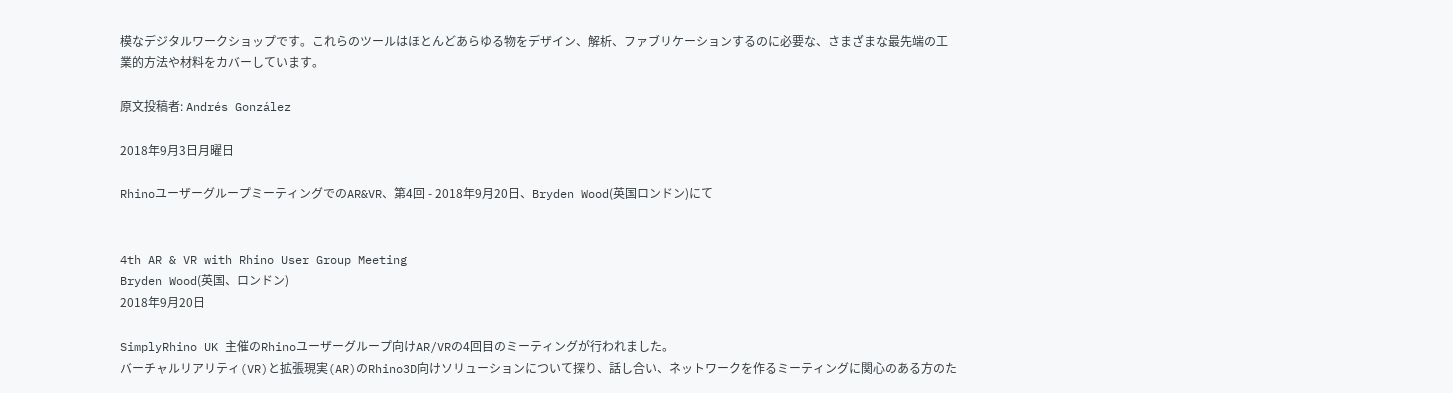模なデジタルワークショップです。これらのツールはほとんどあらゆる物をデザイン、解析、ファブリケーションするのに必要な、さまざまな最先端の工業的方法や材料をカバーしています。

原文投稿者: Andrés González

2018年9月3日月曜日

RhinoユーザーグループミーティングでのAR&VR、第4回 - 2018年9月20日、Bryden Wood(英国ロンドン)にて


4th AR & VR with Rhino User Group Meeting
Bryden Wood(英国、ロンドン)
2018年9月20日

SimplyRhino UK 主催のRhinoユーザーグループ向けAR/VRの4回目のミーティングが行われました。
バーチャルリアリティ(VR)と拡張現実(AR)のRhino3D向けソリューションについて探り、話し合い、ネットワークを作るミーティングに関心のある方のた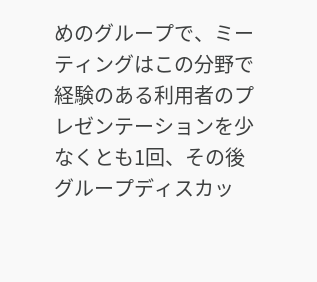めのグループで、ミーティングはこの分野で経験のある利用者のプレゼンテーションを少なくとも1回、その後グループディスカッ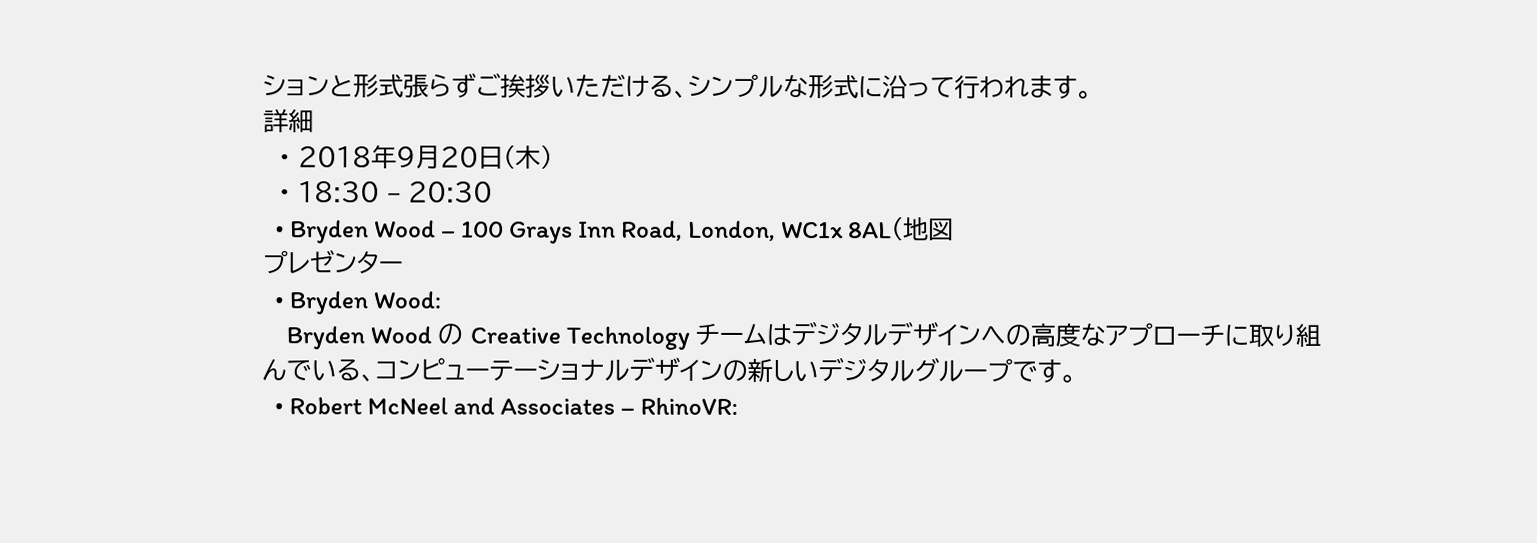ションと形式張らずご挨拶いただける、シンプルな形式に沿って行われます。
詳細
  • 2018年9月20日(木)
  • 18:30 – 20:30
  • Bryden Wood – 100 Grays Inn Road, London, WC1x 8AL(地図
プレゼンター
  • Bryden Wood:
    Bryden Wood の Creative Technology チームはデジタルデザインへの高度なアプローチに取り組んでいる、コンピューテーショナルデザインの新しいデジタルグループです。
  • Robert McNeel and Associates – RhinoVR: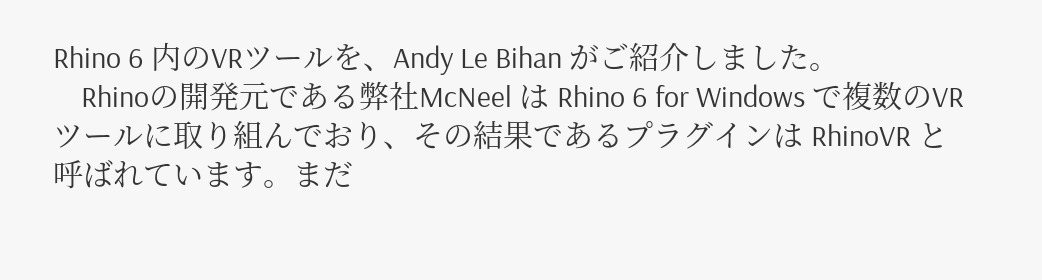Rhino 6 内のVRツールを、Andy Le Bihan がご紹介しました。
    Rhinoの開発元である弊社McNeel は Rhino 6 for Windows で複数のVRツールに取り組んでおり、その結果であるプラグインは RhinoVR と呼ばれています。まだ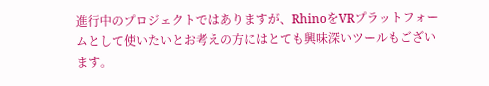進行中のプロジェクトではありますが、RhinoをVRプラットフォームとして使いたいとお考えの方にはとても興味深いツールもございます。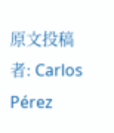原文投稿者: Carlos Pérez